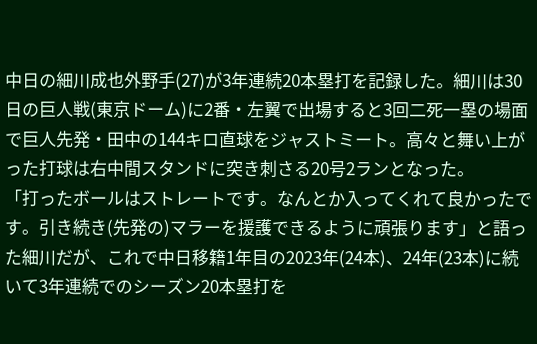中日の細川成也外野手(27)が3年連続20本塁打を記録した。細川は30日の巨人戦(東京ドーム)に2番・左翼で出場すると3回二死一塁の場面で巨人先発・田中の144キロ直球をジャストミート。高々と舞い上がった打球は右中間スタンドに突き刺さる20号2ランとなった。
「打ったボールはストレートです。なんとか入ってくれて良かったです。引き続き(先発の)マラーを援護できるように頑張ります」と語った細川だが、これで中日移籍1年目の2023年(24本)、24年(23本)に続いて3年連続でのシーズン20本塁打を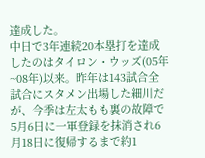達成した。
中日で3年連続20本塁打を達成したのはタイロン・ウッズ(05年~08年)以来。昨年は143試合全試合にスタメン出場した細川だが、今季は左太もも裏の故障で5月6日に一軍登録を抹消され6月18日に復帰するまで約1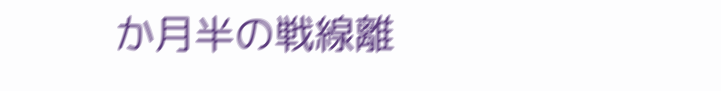か月半の戦線離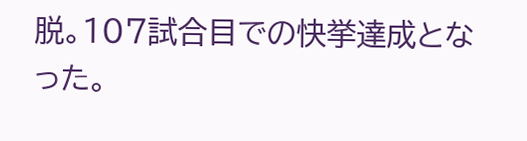脱。107試合目での快挙達成となった。